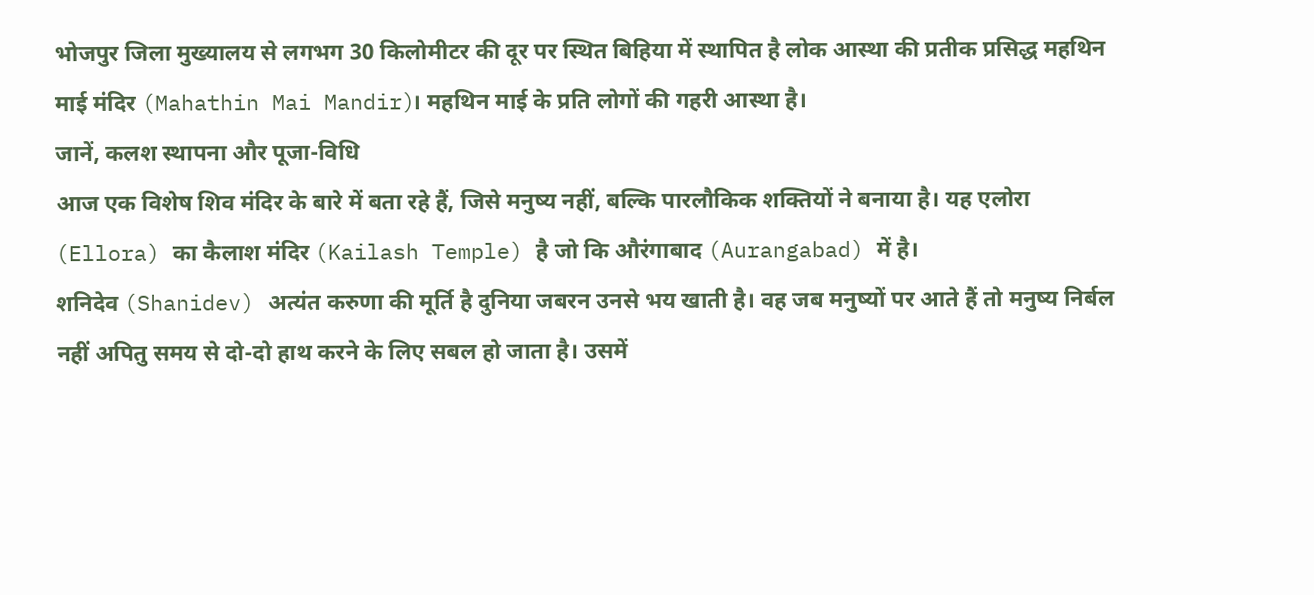भोजपुर जिला मुख्यालय से लगभग 30 किलोमीटर की दूर पर स्थित बिहिया में स्थापित है लोक आस्था की प्रतीक प्रसिद्ध महथिन माई मंदिर (Mahathin Mai Mandir)। महथिन माई के प्रति लोगों की गहरी आस्था है।
जानें, कलश स्थापना और पूजा-विधि
आज एक विशेष शिव मंदिर के बारे में बता रहे हैं, जिसे मनुष्य नहीं, बल्कि पारलौकिक शक्तियों ने बनाया है। यह एलोरा (Ellora) का कैलाश मंदिर (Kailash Temple) है जो कि औरंगाबाद (Aurangabad) में है।
शनिदेव (Shanidev) अत्यंत करुणा की मूर्ति है दुनिया जबरन उनसे भय खाती है। वह जब मनुष्यों पर आते हैं तो मनुष्य निर्बल नहीं अपितु समय से दो-दो हाथ करने के लिए सबल हो जाता है। उसमें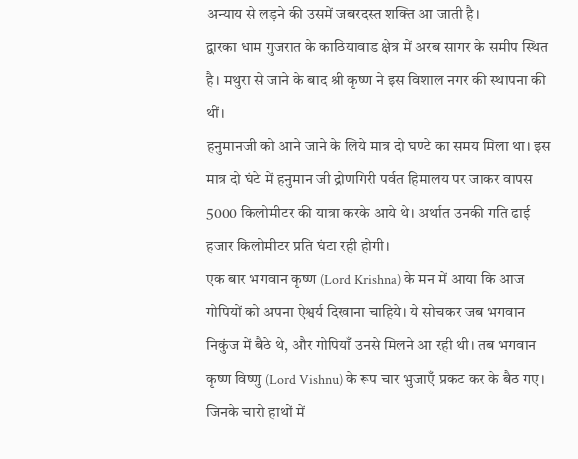अन्याय से लड़ने की उसमें जबरदस्त शक्ति आ जाती है।
द्वारका धाम गुजरात के काठियावाड क्षेत्र में अरब सागर के समीप स्थित है। मथुरा से जाने के बाद श्री कृष्ण ने इस विशाल नगर की स्थापना की थीं।
हनुमानजी को आने जाने के लिये मात्र दो घण्टे का समय मिला था। इस मात्र दो घंटे में हनुमान जी द्रोणगिरी पर्वत हिमालय पर जाकर वापस 5000 किलोमीटर की यात्रा करके आये थे। अर्थात उनकी गति ढाई हजार किलोमीटर प्रति घंटा रही होगी।
एक बार भगवान कृष्ण (Lord Krishna) के मन में आया कि आज गोपियों को अपना ऐश्वर्य दिखाना चाहिये। ये सोचकर जब भगवान निकुंज में बैठे थे, और गोपियाँ उनसे मिलने आ रही थी। तब भगवान कृष्ण विष्णु (Lord Vishnu) के रूप चार भुजाएँ प्रकट कर के बैठ गए। जिनके चारो हाथों में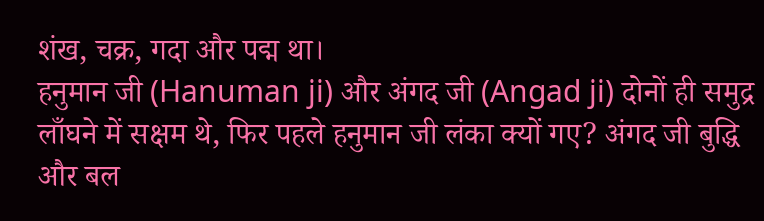शंख, चक्र, गदा और पद्म था।
हनुमान जी (Hanuman ji) और अंगद जी (Angad ji) दोनों ही समुद्र लाँघने में सक्षम थे, फिर पहले हनुमान जी लंका क्यों गए? अंगद जी बुद्धि और बल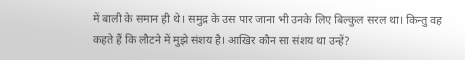में बाली के समान ही थे। समुद्र के उस पार जाना भी उनके लिए बिल्कुल सरल था। किन्तु वह कहते हैं कि लौटने में मुझे संशय है। आखिर कौन सा संशय था उन्हें?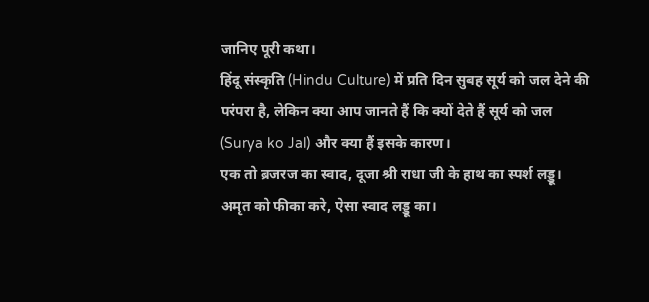जानिए पूरी कथा।
हिंदू संस्कृति (Hindu Culture) में प्रति दिन सुबह सूर्य को जल देने की परंपरा है, लेकिन क्या आप जानते हैं कि क्यों देते हैं सूर्य को जल (Surya ko Jal) और क्या हैं इसके कारण।
एक तो ब्रजरज का स्वाद, दूजा श्री राधा जी के हाथ का स्पर्श लड्डू। अमृत को फीका करे, ऐसा स्वाद लड्डू का।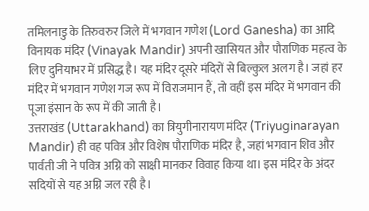तमिलनाडु के तिरुवरुर जिले में भगवान गणेश (Lord Ganesha) का आदि विनायक मंदिर (Vinayak Mandir) अपनी खासियत और पौराणिक महत्व के लिए दुनियाभर में प्रसिद्ध है। यह मंदिर दूसरे मंदिरों से बिल्कुल अलग है। जहां हर मंदिर में भगवान गणेश गज रूप में विराजमान हैं, तो वहीं इस मंदिर में भगवान की पूजा इंसान के रूप में की जाती है।
उत्तराखंड (Uttarakhand) का त्रियुगीनारायण मंदिर (Triyuginarayan Mandir) ही वह पवित्र और विशेष पौराणिक मंदिर है, जहां भगवान शिव और पार्वती जी ने पवित्र अग्नि को साक्षी मानकर विवाह किया था। इस मंदिर के अंदर सदियों से यह अग्नि जल रही है।